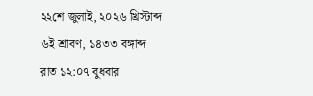২২শে জুলাই, ২০২৬ খ্রিস্টাব্দ ৬ই শ্রাবণ, ১৪৩৩ বঙ্গাব্দ রাত ১২:০৭ বুধবার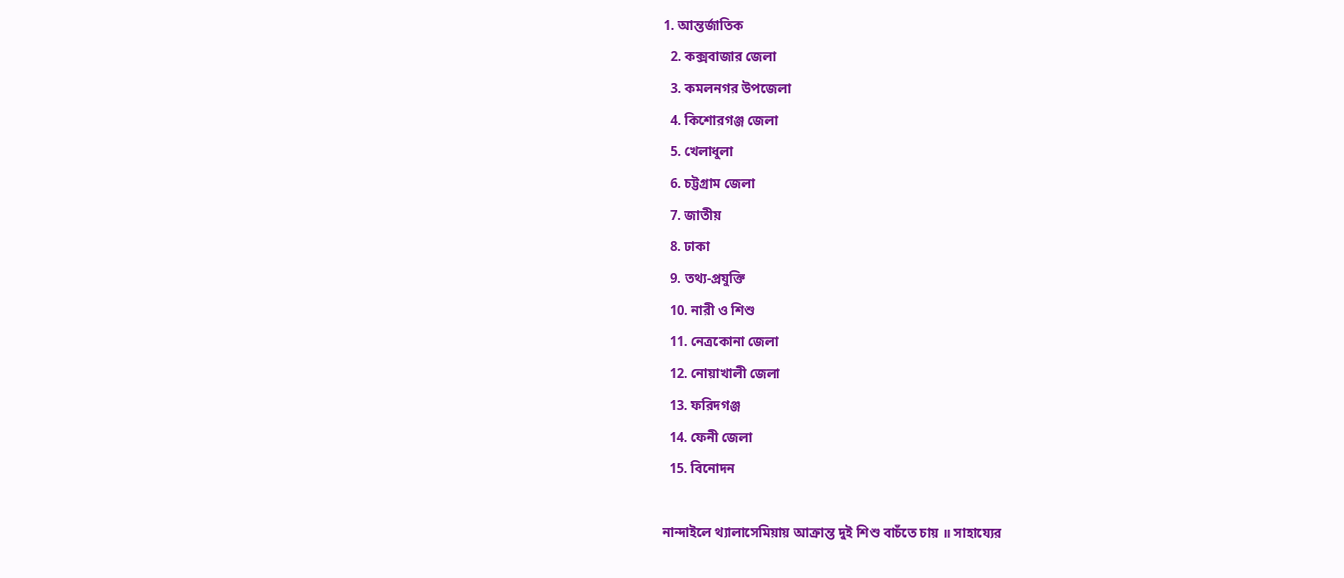1. আন্তর্জাতিক
  2. কক্সবাজার জেলা
  3. কমলনগর উপজেলা
  4. কিশোরগঞ্জ জেলা
  5. খেলাধুলা
  6. চট্টগ্রাম জেলা
  7. জাতীয়
  8. ঢাকা
  9. তথ্য-প্রযুক্তি
  10. নারী ও শিশু
  11. নেত্রকোনা জেলা
  12. নোয়াখালী জেলা
  13. ফরিদগঞ্জ
  14. ফেনী জেলা
  15. বিনোদন

নান্দাইলে থ্যালাসেমিয়ায় আক্রান্ত দুই শিশু বাচঁতে চায় ॥ সাহায্যের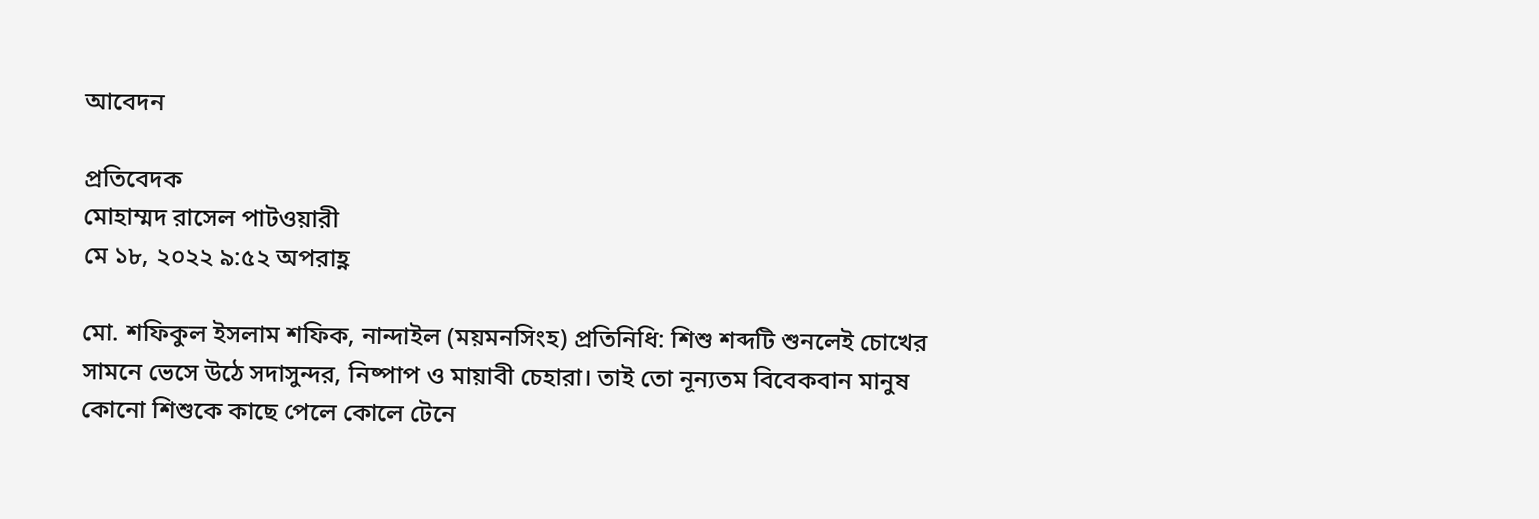আবেদন

প্রতিবেদক
মোহাম্মদ রাসেল পাটওয়ারী
মে ১৮, ২০২২ ৯:৫২ অপরাহ্ণ

মো. শফিকুল ইসলাম শফিক, নান্দাইল (ময়মনসিংহ) প্রতিনিধি: শিশু শব্দটি শুনলেই চোখের সামনে ভেসে উঠে সদাসুন্দর, নিষ্পাপ ও মায়াবী চেহারা। তাই তো নূন্যতম বিবেকবান মানুষ কোনো শিশুকে কাছে পেলে কোলে টেনে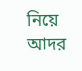নিয়ে আদর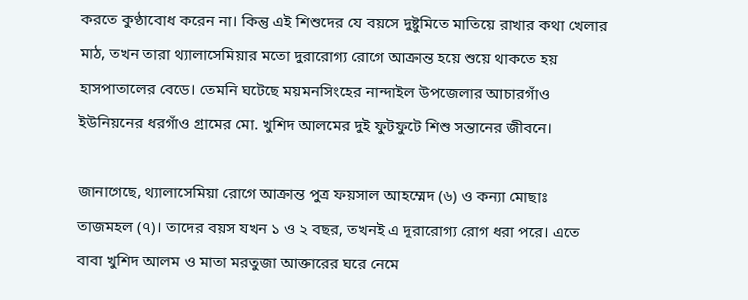করতে কুণ্ঠাবোধ করেন না। কিন্তু এই শিশুদের যে বয়সে দুষ্টুমিতে মাতিয়ে রাখার কথা খেলার মাঠ, তখন তারা থ্যালাসেমিয়ার মতো দুরারোগ্য রোগে আক্রান্ত হয়ে শুয়ে থাকতে হয় হাসপাতালের বেডে। তেমনি ঘটেছে ময়মনসিংহের নান্দাইল উপজেলার আচারগাঁও ইউনিয়নের ধরগাঁও গ্রামের মো. খুশিদ আলমের দুই ফুটফুটে শিশু সন্তানের জীবনে।

জানাগেছে, থ্যালাসেমিয়া রোগে আক্রান্ত পুত্র ফয়সাল আহম্মেদ (৬) ও কন্যা মোছাঃ তাজমহল (৭)। তাদের বয়স যখন ১ ও ২ বছর, তখনই এ দূরারোগ্য রোগ ধরা পরে। এতে বাবা খুশিদ আলম ও মাতা মরতুজা আক্তারের ঘরে নেমে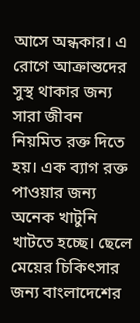আসে অন্ধকার। এ রোগে আক্রান্তদের সুস্থ থাকার জন্য সারা জীবন নিয়মিত রক্ত দিতে হয়। এক ব্যাগ রক্ত পাওয়ার জন্য অনেক খাটুনি খাটতে হচ্ছে। ছেলে মেয়ের চিকিৎসার জন্য বাংলাদেশের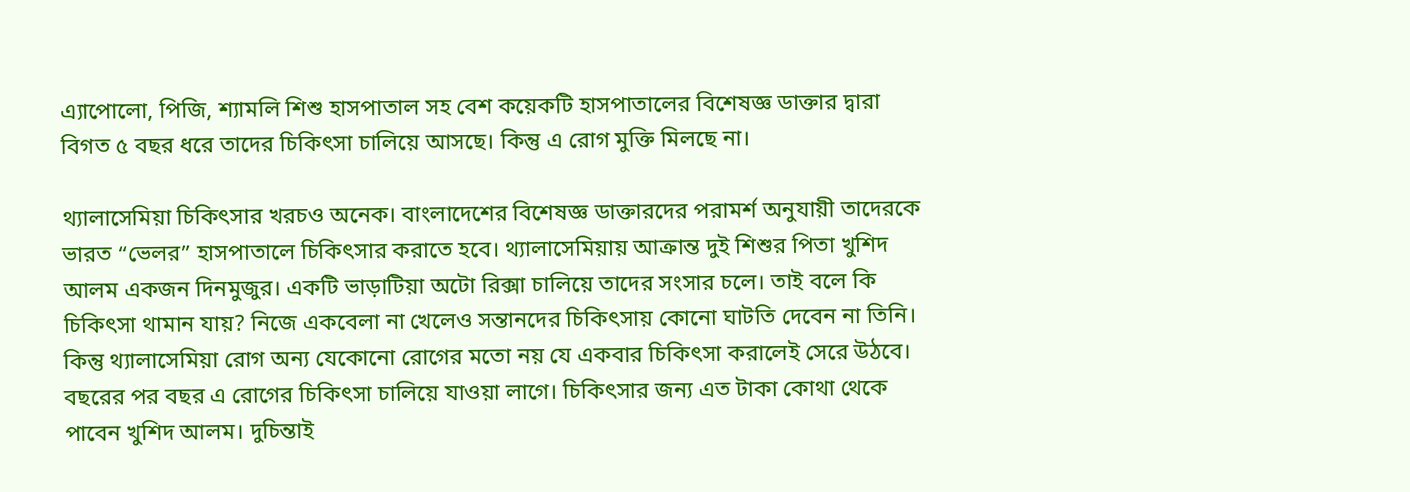এ্যাপোলো, পিজি, শ্যামলি শিশু হাসপাতাল সহ বেশ কয়েকটি হাসপাতালের বিশেষজ্ঞ ডাক্তার দ্বারা বিগত ৫ বছর ধরে তাদের চিকিৎসা চালিয়ে আসছে। কিন্তু এ রোগ মুক্তি মিলছে না।

থ্যালাসেমিয়া চিকিৎসার খরচও অনেক। বাংলাদেশের বিশেষজ্ঞ ডাক্তারদের পরামর্শ অনুযায়ী তাদেরকে ভারত “ভেলর” হাসপাতালে চিকিৎসার করাতে হবে। থ্যালাসেমিয়ায় আক্রান্ত দুই শিশুর পিতা খুশিদ আলম একজন দিনমুজুর। একটি ভাড়াটিয়া অটো রিক্সা চালিয়ে তাদের সংসার চলে। তাই বলে কি চিকিৎসা থামান যায়? নিজে একবেলা না খেলেও সন্তানদের চিকিৎসায় কোনো ঘাটতি দেবেন না তিনি। কিন্তু থ্যালাসেমিয়া রোগ অন্য যেকোনো রোগের মতো নয় যে একবার চিকিৎসা করালেই সেরে উঠবে। বছরের পর বছর এ রোগের চিকিৎসা চালিয়ে যাওয়া লাগে। চিকিৎসার জন্য এত টাকা কোথা থেকে পাবেন খুশিদ আলম। দুচিন্তাই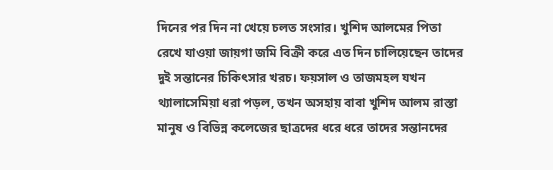দিনের পর দিন না খেয়ে চলত সংসার। খুশিদ আলমের পিতা রেখে যাওয়া জায়গা জমি বিক্রী করে এত দিন চালিয়েছেন তাদের দুই সন্তানের চিকিৎসার খরচ। ফয়সাল ও তাজমহল যখন থ্যালাসেমিয়া ধরা পড়ল, তখন অসহায় বাবা খুশিদ আলম রাস্তা মানুষ ও বিভিন্ন কলেজের ছাত্রদের ধরে ধরে তাদের সন্তানদের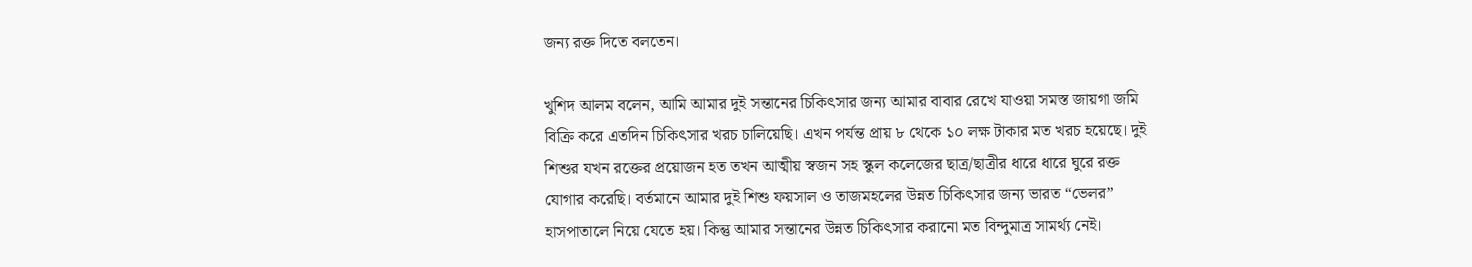জন্য রক্ত দিতে বলতেন।

খুশিদ আলম বলেন, আমি আমার দুই সন্তানের চিকিৎসার জন্য আমার বাবার রেখে যাওয়া সমস্ত জায়গা জমি বিক্রি করে এতদিন চিকিৎসার খরচ চালিয়েছি। এখন পর্যন্ত প্রায় ৮ থেকে ১০ লক্ষ টাকার মত খরচ হয়েছে। দুই শিশুর যখন রক্তের প্রয়োজন হত তখন আত্মীয় স্বজন সহ স্কুল কলেজের ছাত্র/ছাত্রীর ধারে ধারে ঘুরে রক্ত যোগার করেছি। বর্তমানে আমার দুই শিশু ফয়সাল ও তাজমহলের উন্নত চিকিৎসার জন্য ভারত “ভেলর” হাসপাতালে নিয়ে যেতে হয়। কিন্তু আমার সন্তানের উন্নত চিকিৎসার করানো মত বিন্দুমাত্র সামর্থ্য নেই।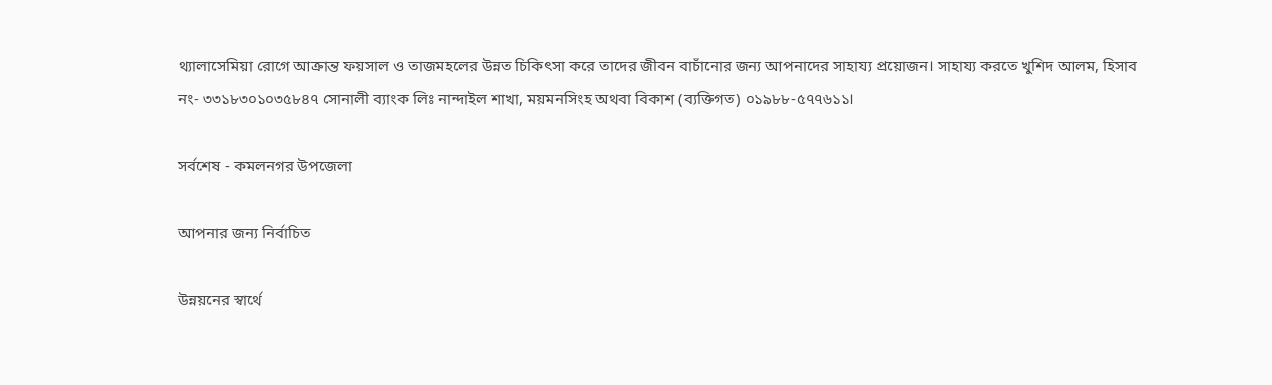থ্যালাসেমিয়া রোগে আক্রান্ত ফয়সাল ও তাজমহলের উন্নত চিকিৎসা করে তাদের জীবন বাচাঁনোর জন্য আপনাদের সাহায্য প্রয়োজন। সাহায্য করতে খুশিদ আলম, হিসাব নং- ৩৩১৮৩০১০৩৫৮৪৭ সোনালী ব্যাংক লিঃ নান্দাইল শাখা, ময়মনসিংহ অথবা বিকাশ (ব্যক্তিগত) ০১৯৮৮-৫৭৭৬১১।

সর্বশেষ - কমলনগর উপজেলা

আপনার জন্য নির্বাচিত

উন্নয়নের স্বার্থে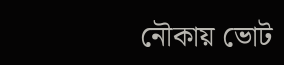নৌকায় ভোট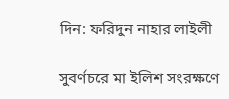দিন: ফরিদুন নাহার লাইলী

সুবর্ণচরে মা ইলিশ সংরক্ষণে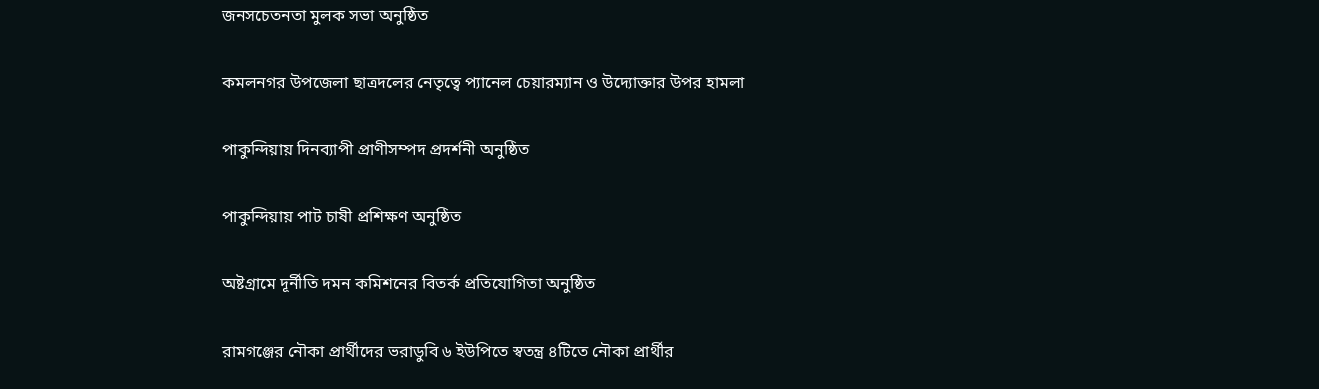জনসচেতনতা মুলক সভা অনুষ্ঠিত

কমলনগর উপজেলা ছাত্রদলের নেতৃত্বে প্যানেল চেয়ারম্যান ও উদ্যোক্তার উপর হামলা

পাকুন্দিয়ায় দিনব্যাপী প্রাণীসম্পদ প্রদর্শনী অনুষ্ঠিত

পাকুন্দিয়ায় পাট চাষী প্রশিক্ষণ অনুষ্ঠিত

অষ্টগ্রামে দূর্নীতি দমন কমিশনের বিতর্ক প্রতিযোগিতা অনুষ্ঠিত

রামগঞ্জের নৌকা প্রার্থীদের ভরাডুবি ৬ ইউপিতে স্বতন্ত্র ৪টিতে নৌকা প্রার্থীর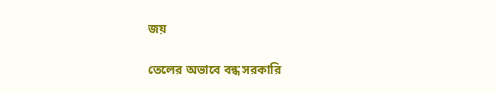জয়

তেলের অভাবে বন্ধ সরকারি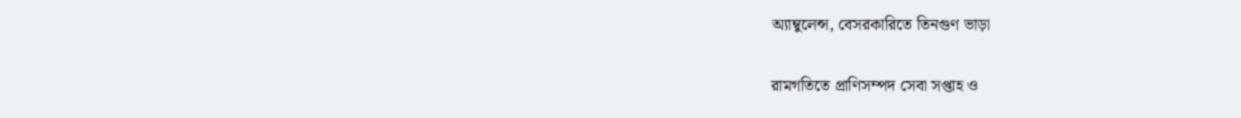অ্যাম্বুলেন্স, বেসরকারিতে তিনগুণ ভাড়া

রামগতিতে প্রাণিসম্পদ সেবা সপ্তাহ ও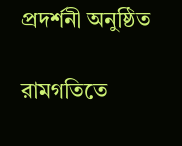প্রদর্শনী অনুষ্ঠিত

রামগতিতে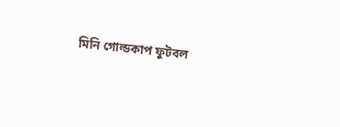মিনি গোল্ডকাপ ফুটবল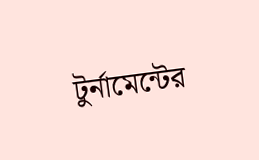টুর্নামেন্টের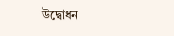উদ্বোধন